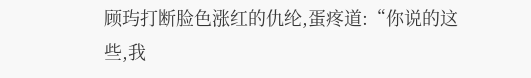顾玙打断脸色涨红的仇纶,蛋疼道:“你说的这些,我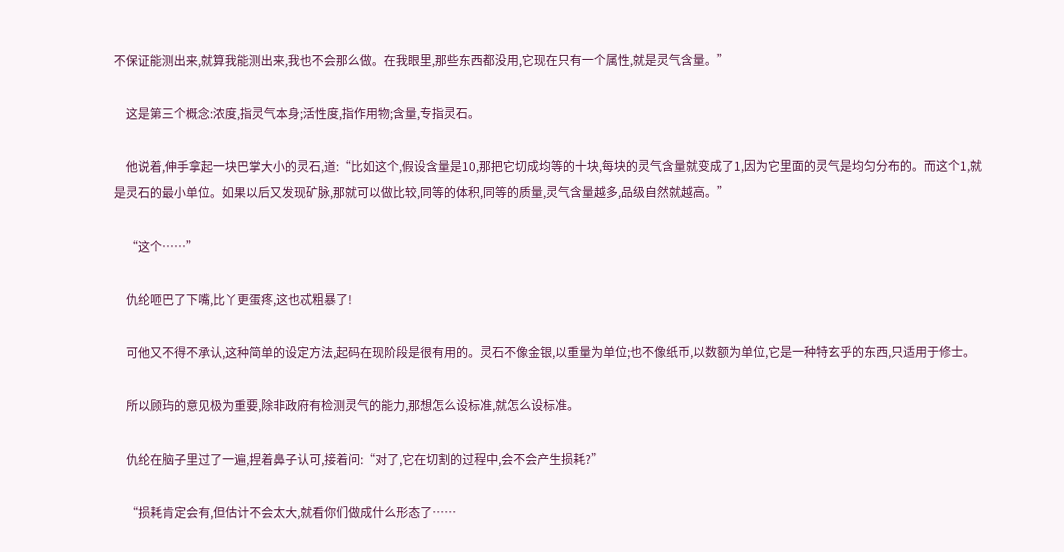不保证能测出来,就算我能测出来,我也不会那么做。在我眼里,那些东西都没用,它现在只有一个属性,就是灵气含量。”

    这是第三个概念:浓度,指灵气本身;活性度,指作用物;含量,专指灵石。

    他说着,伸手拿起一块巴掌大小的灵石,道:“比如这个,假设含量是10,那把它切成均等的十块,每块的灵气含量就变成了1,因为它里面的灵气是均匀分布的。而这个1,就是灵石的最小单位。如果以后又发现矿脉,那就可以做比较,同等的体积,同等的质量,灵气含量越多,品级自然就越高。”

    “这个……”

    仇纶咂巴了下嘴,比丫更蛋疼,这也忒粗暴了!

    可他又不得不承认,这种简单的设定方法,起码在现阶段是很有用的。灵石不像金银,以重量为单位;也不像纸币,以数额为单位,它是一种特玄乎的东西,只适用于修士。

    所以顾玙的意见极为重要,除非政府有检测灵气的能力,那想怎么设标准,就怎么设标准。

    仇纶在脑子里过了一遍,捏着鼻子认可,接着问:“对了,它在切割的过程中,会不会产生损耗?”

    “损耗肯定会有,但估计不会太大,就看你们做成什么形态了……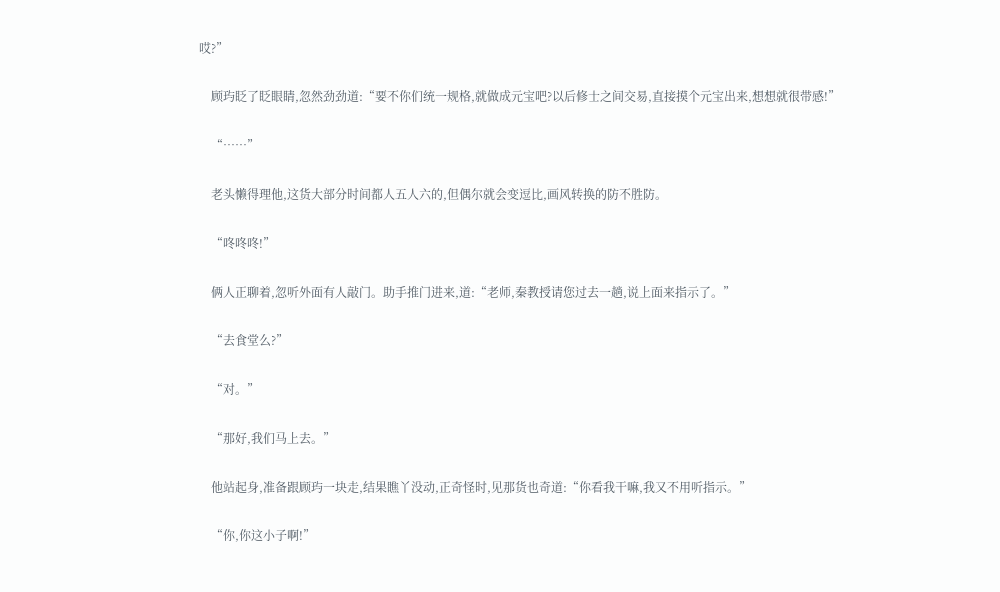哎?”

    顾玙眨了眨眼睛,忽然劲劲道:“要不你们统一规格,就做成元宝吧?以后修士之间交易,直接摸个元宝出来,想想就很带感!”

    “……”

    老头懒得理他,这货大部分时间都人五人六的,但偶尔就会变逗比,画风转换的防不胜防。

    “咚咚咚!”

    俩人正聊着,忽听外面有人敲门。助手推门进来,道:“老师,秦教授请您过去一趟,说上面来指示了。”

    “去食堂么?”

    “对。”

    “那好,我们马上去。”

    他站起身,准备跟顾玙一块走,结果瞧丫没动,正奇怪时,见那货也奇道:“你看我干嘛,我又不用听指示。”

    “你,你这小子啊!”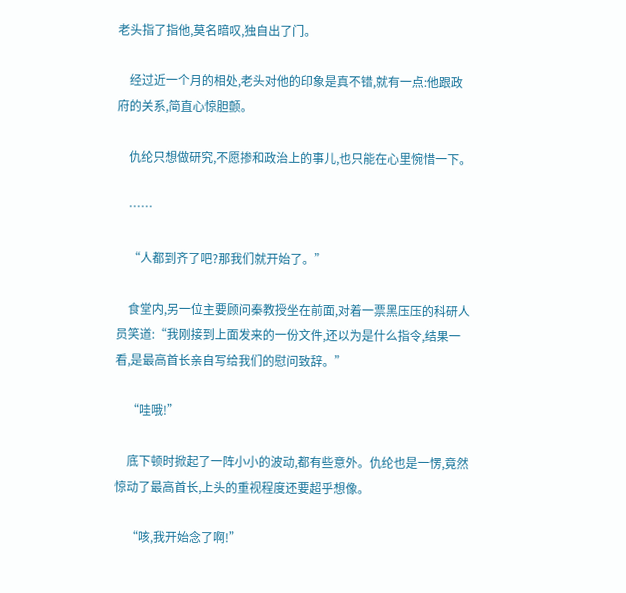老头指了指他,莫名暗叹,独自出了门。

    经过近一个月的相处,老头对他的印象是真不错,就有一点:他跟政府的关系,简直心惊胆颤。

    仇纶只想做研究,不愿掺和政治上的事儿,也只能在心里惋惜一下。

    ……

    “人都到齐了吧?那我们就开始了。”

    食堂内,另一位主要顾问秦教授坐在前面,对着一票黑压压的科研人员笑道:“我刚接到上面发来的一份文件,还以为是什么指令,结果一看,是最高首长亲自写给我们的慰问致辞。”

    “哇哦!”

    底下顿时掀起了一阵小小的波动,都有些意外。仇纶也是一愣,竟然惊动了最高首长,上头的重视程度还要超乎想像。

    “咳,我开始念了啊!”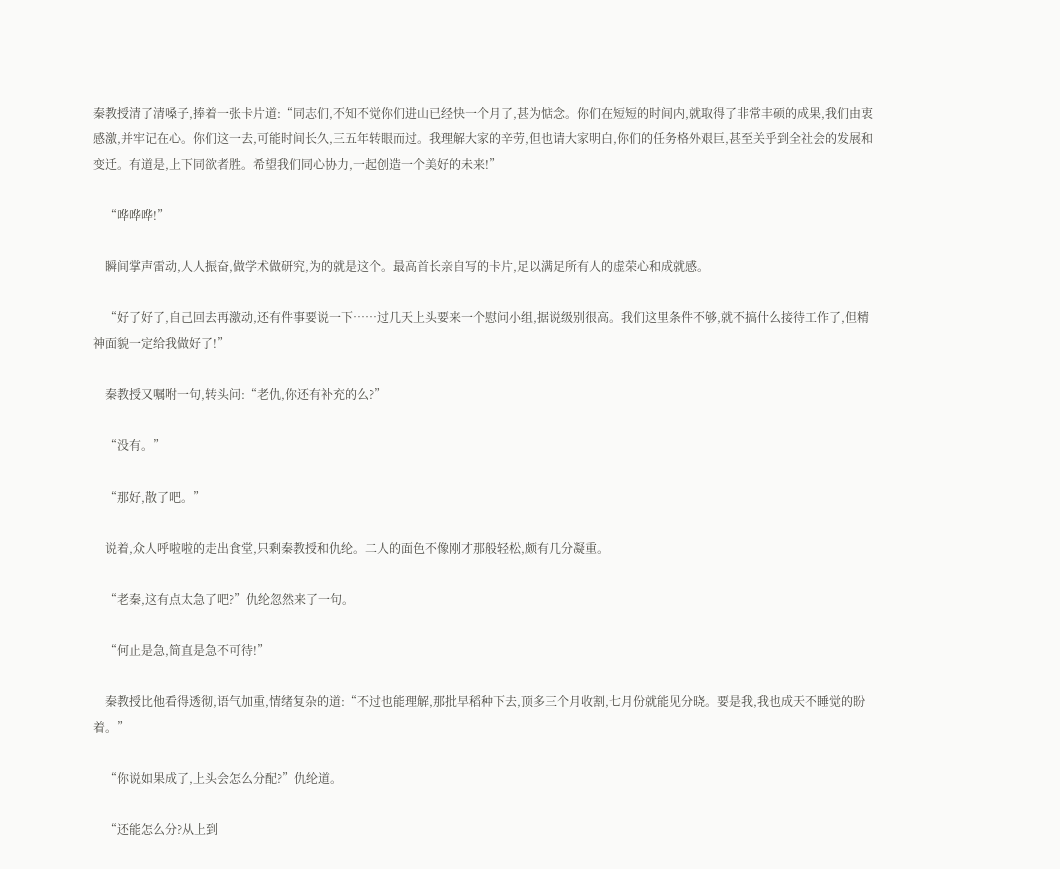秦教授清了清嗓子,捧着一张卡片道:“同志们,不知不觉你们进山已经快一个月了,甚为惦念。你们在短短的时间内,就取得了非常丰硕的成果,我们由衷感激,并牢记在心。你们这一去,可能时间长久,三五年转眼而过。我理解大家的辛劳,但也请大家明白,你们的任务格外艰巨,甚至关乎到全社会的发展和变迁。有道是,上下同欲者胜。希望我们同心协力,一起创造一个美好的未来!”

    “哗哗哗!”

    瞬间掌声雷动,人人振奋,做学术做研究,为的就是这个。最高首长亲自写的卡片,足以满足所有人的虚荣心和成就感。

    “好了好了,自己回去再激动,还有件事要说一下……过几天上头要来一个慰问小组,据说级别很高。我们这里条件不够,就不搞什么接待工作了,但精神面貌一定给我做好了!”

    秦教授又嘱咐一句,转头问:“老仇,你还有补充的么?”

    “没有。”

    “那好,散了吧。”

    说着,众人呼啦啦的走出食堂,只剩秦教授和仇纶。二人的面色不像刚才那般轻松,颇有几分凝重。

    “老秦,这有点太急了吧?”仇纶忽然来了一句。

    “何止是急,简直是急不可待!”

    秦教授比他看得透彻,语气加重,情绪复杂的道:“不过也能理解,那批早稻种下去,顶多三个月收割,七月份就能见分晓。要是我,我也成天不睡觉的盼着。”

    “你说如果成了,上头会怎么分配?”仇纶道。

    “还能怎么分?从上到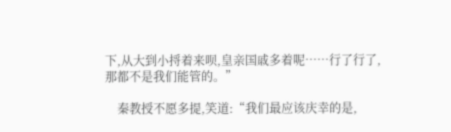下,从大到小捋着来呗,皇亲国戚多着呢……行了行了,那都不是我们能管的。”

    秦教授不愿多提,笑道:“我们最应该庆幸的是,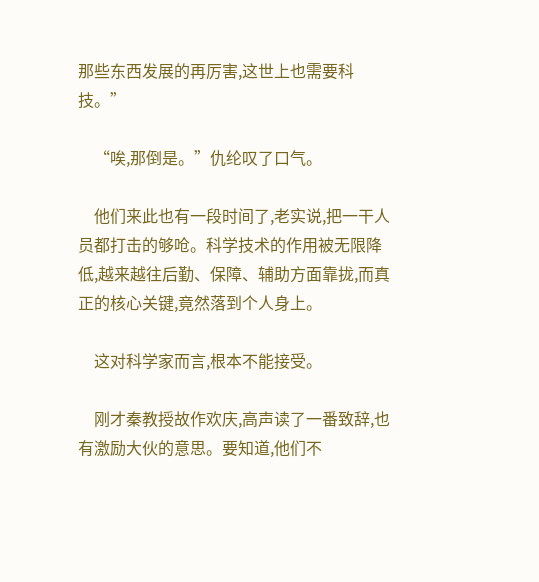那些东西发展的再厉害,这世上也需要科技。”

    “唉,那倒是。”仇纶叹了口气。

    他们来此也有一段时间了,老实说,把一干人员都打击的够呛。科学技术的作用被无限降低,越来越往后勤、保障、辅助方面靠拢,而真正的核心关键,竟然落到个人身上。

    这对科学家而言,根本不能接受。

    刚才秦教授故作欢庆,高声读了一番致辞,也有激励大伙的意思。要知道,他们不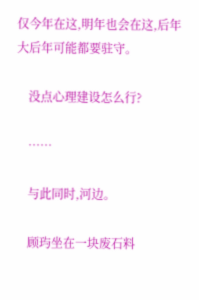仅今年在这,明年也会在这,后年大后年可能都要驻守。

    没点心理建设怎么行?

    ……

    与此同时,河边。

    顾玙坐在一块废石料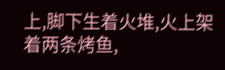上,脚下生着火堆,火上架着两条烤鱼,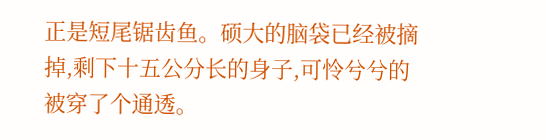正是短尾锯齿鱼。硕大的脑袋已经被摘掉,剩下十五公分长的身子,可怜兮兮的被穿了个通透。